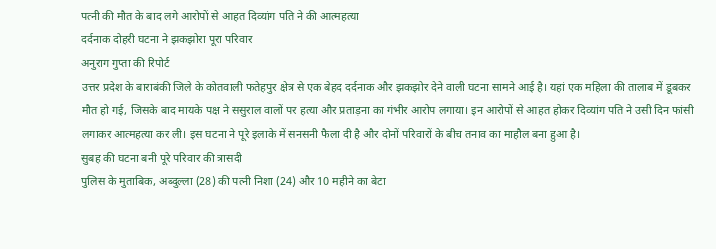पत्नी की मौत के बाद लगे आरोपों से आहत दिव्यांग पति ने की आत्महत्या
दर्दनाक दोहरी घटना ने झकझोरा पूरा परिवार
अनुराग गुप्ता की रिपोर्ट
उत्तर प्रदेश के बाराबंकी जिले के कोतवाली फतेहपुर क्षेत्र से एक बेहद दर्दनाक और झकझोर देने वाली घटना सामने आई है। यहां एक महिला की तालाब में डूबकर मौत हो गई, जिसके बाद मायके पक्ष ने ससुराल वालों पर हत्या और प्रताड़ना का गंभीर आरोप लगाया। इन आरोपों से आहत होकर दिव्यांग पति ने उसी दिन फांसी लगाकर आत्महत्या कर ली। इस घटना ने पूरे इलाके में सनसनी फैला दी है और दोनों परिवारों के बीच तनाव का माहौल बना हुआ है।
सुबह की घटना बनी पूरे परिवार की त्रासदी
पुलिस के मुताबिक, अब्दुल्ला (28) की पत्नी निशा (24) और 10 महीने का बेटा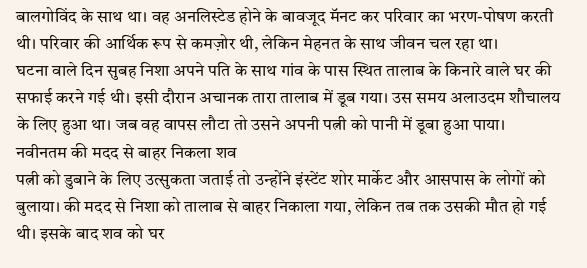बालगोविंद के साथ था। वह अनलिस्टेड होने के बावजूद मॅनट कर परिवार का भरण-पोषण करती थी। परिवार की आर्थिक रूप से कमज़ोर थी, लेकिन मेहनत के साथ जीवन चल रहा था।
घटना वाले दिन सुबह निशा अपने पति के साथ गांव के पास स्थित तालाब के किनारे वाले घर की सफाई करने गई थी। इसी दौरान अचानक तारा तालाब में डूब गया। उस समय अलाउदम शौचालय के लिए हुआ था। जब वह वापस लौटा तो उसने अपनी पत्नी को पानी में डूबा हुआ पाया।
नवीनतम की मदद से बाहर निकला शव
पत्नी को डुबाने के लिए उत्सुकता जताई तो उन्होंने इंस्टेंट शोर मार्केट और आसपास के लोगों को बुलाया। की मदद से निशा को तालाब से बाहर निकाला गया, लेकिन तब तक उसकी मौत हो गई थी। इसके बाद शव को घर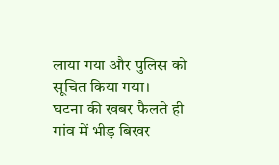लाया गया और पुलिस को सूचित किया गया।
घटना की खबर फैलते ही गांव में भीड़ बिखर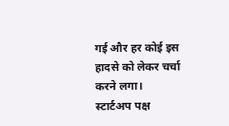गई और हर कोई इस हादसे को लेकर चर्चा करने लगा।
स्टार्टअप पक्ष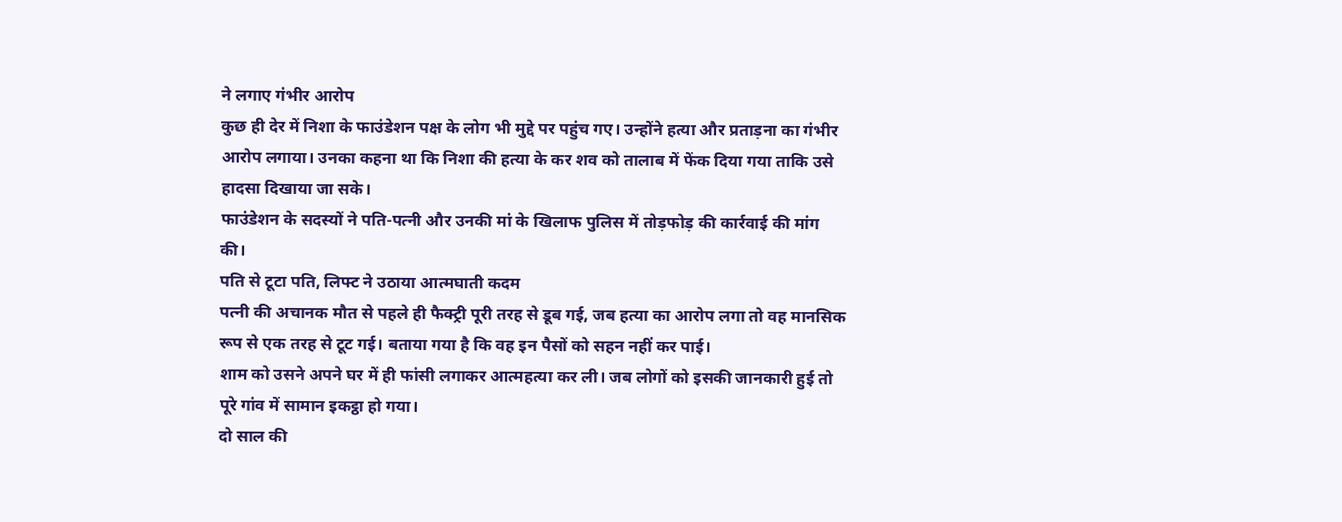ने लगाए गंभीर आरोप
कुछ ही देर में निशा के फाउंडेशन पक्ष के लोग भी मुद्दे पर पहुंच गए। उन्होंने हत्या और प्रताड़ना का गंभीर आरोप लगाया। उनका कहना था कि निशा की हत्या के कर शव को तालाब में फेंक दिया गया ताकि उसे हादसा दिखाया जा सके।
फाउंडेशन के सदस्यों ने पति-पत्नी और उनकी मां के खिलाफ पुलिस में तोड़फोड़ की कार्रवाई की मांग की।
पति से टूटा पति, लिफ्ट ने उठाया आत्मघाती कदम
पत्नी की अचानक मौत से पहले ही फैक्ट्री पूरी तरह से डूब गई, जब हत्या का आरोप लगा तो वह मानसिक रूप से एक तरह से टूट गई। बताया गया है कि वह इन पैसों को सहन नहीं कर पाई।
शाम को उसने अपने घर में ही फांसी लगाकर आत्महत्या कर ली। जब लोगों को इसकी जानकारी हुई तो पूरे गांव में सामान इकट्ठा हो गया।
दो साल की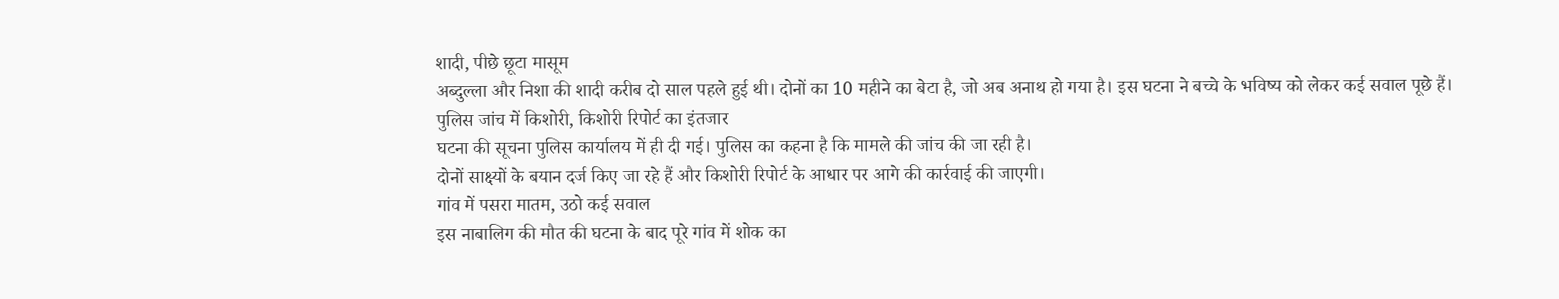शादी, पीछे छूटा मासूम
अब्दुल्ला और निशा की शादी करीब दो साल पहले हुई थी। दोनों का 10 महीने का बेटा है, जो अब अनाथ हो गया है। इस घटना ने बच्चे के भविष्य को लेकर कई सवाल पूछे हैं।
पुलिस जांच में किशोरी, किशोरी रिपोर्ट का इंतजार
घटना की सूचना पुलिस कार्यालय में ही दी गई। पुलिस का कहना है कि मामले की जांच की जा रही है।
दोनों साक्ष्यों के बयान दर्ज किए जा रहे हैं और किशोरी रिपोर्ट के आधार पर आगे की कार्रवाई की जाएगी।
गांव में पसरा मातम, उठो कई सवाल
इस नाबालिग की मौत की घटना के बाद पूरे गांव में शोक का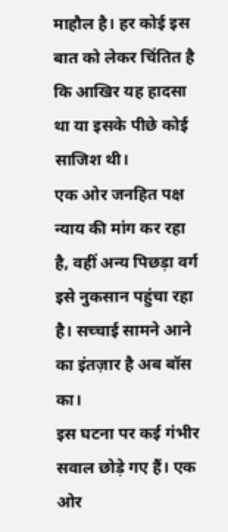माहौल है। हर कोई इस बात को लेकर चिंतित है कि आखिर यह हादसा था या इसके पीछे कोई साजिश थी।
एक ओर जनहित पक्ष न्याय की मांग कर रहा है, वहीं अन्य पिछड़ा वर्ग इसे नुकसान पहुंचा रहा है। सच्चाई सामने आने का इंतज़ार है अब बॉस का।
इस घटना पर कई गंभीर सवाल छोड़े गए हैं। एक ओर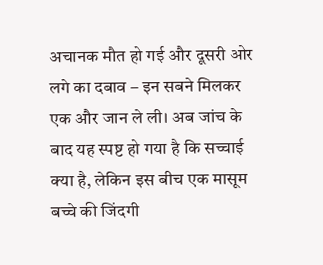अचानक मौत हो गई और दूसरी ओर लगे का दबाव – इन सबने मिलकर एक और जान ले ली। अब जांच के बाद यह स्पष्ट हो गया है कि सच्चाई क्या है, लेकिन इस बीच एक मासूम बच्चे की जिंदगी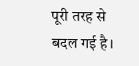पूरी तरह से बदल गई है।